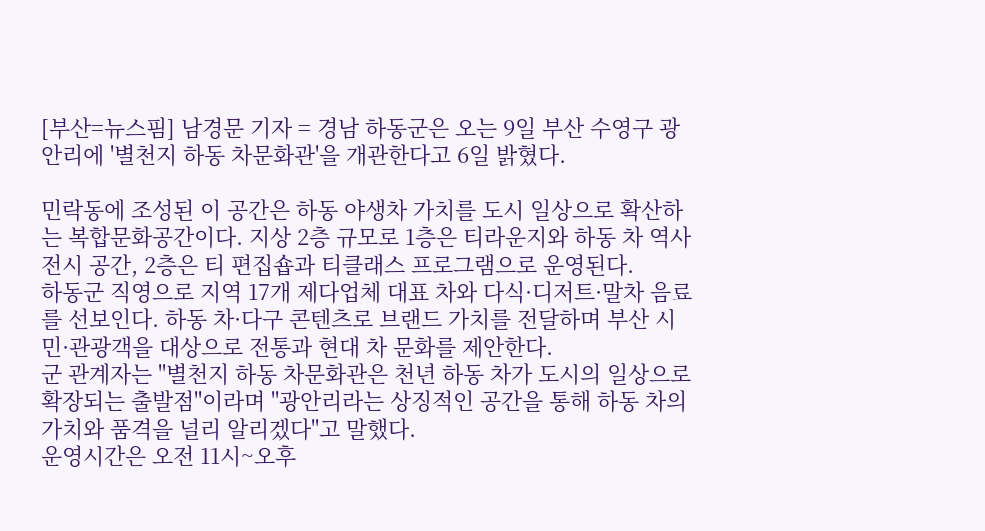[부산=뉴스핌] 남경문 기자 = 경남 하동군은 오는 9일 부산 수영구 광안리에 '별천지 하동 차문화관'을 개관한다고 6일 밝혔다.

민락동에 조성된 이 공간은 하동 야생차 가치를 도시 일상으로 확산하는 복합문화공간이다. 지상 2층 규모로 1층은 티라운지와 하동 차 역사 전시 공간, 2층은 티 편집숍과 티클래스 프로그램으로 운영된다.
하동군 직영으로 지역 17개 제다업체 대표 차와 다식·디저트·말차 음료를 선보인다. 하동 차·다구 콘텐츠로 브랜드 가치를 전달하며 부산 시민·관광객을 대상으로 전통과 현대 차 문화를 제안한다.
군 관계자는 "별천지 하동 차문화관은 천년 하동 차가 도시의 일상으로 확장되는 출발점"이라며 "광안리라는 상징적인 공간을 통해 하동 차의 가치와 품격을 널리 알리겠다"고 말했다.
운영시간은 오전 11시~오후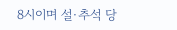8시이며 설·추석 당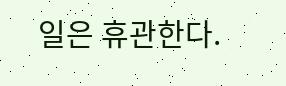일은 휴관한다.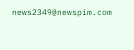news2349@newspim.com